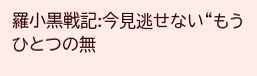羅小黒戦記:今見逃せない“もうひとつの無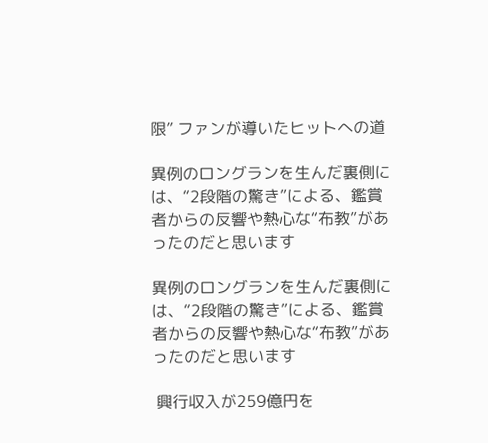限” ファンが導いたヒットへの道

異例のロングランを生んだ裏側には、“2段階の驚き”による、鑑賞者からの反響や熱心な“布教”があったのだと思います

異例のロングランを生んだ裏側には、“2段階の驚き”による、鑑賞者からの反響や熱心な“布教”があったのだと思います

 興行収入が259億円を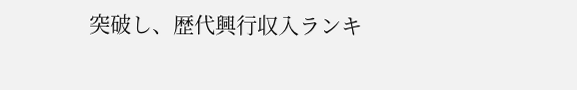突破し、歴代興行収入ランキ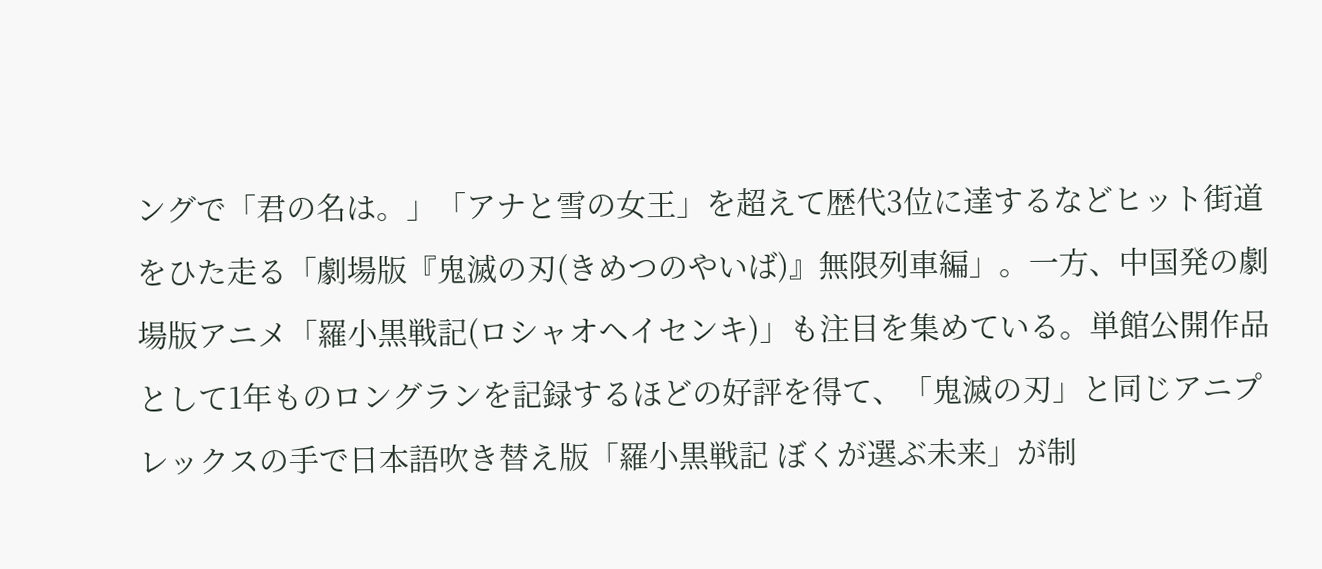ングで「君の名は。」「アナと雪の女王」を超えて歴代3位に達するなどヒット街道をひた走る「劇場版『鬼滅の刃(きめつのやいば)』無限列車編」。一方、中国発の劇場版アニメ「羅小黒戦記(ロシャオヘイセンキ)」も注目を集めている。単館公開作品として1年ものロングランを記録するほどの好評を得て、「鬼滅の刃」と同じアニプレックスの手で日本語吹き替え版「羅小黒戦記 ぼくが選ぶ未来」が制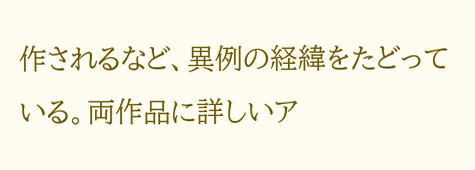作されるなど、異例の経緯をたどっている。両作品に詳しいア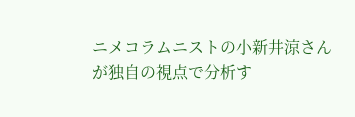ニメコラムニストの小新井涼さんが独自の視点で分析す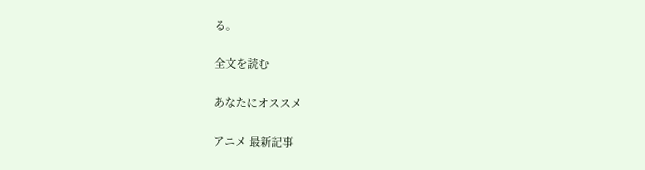る。

全文を読む

あなたにオススメ

アニメ 最新記事